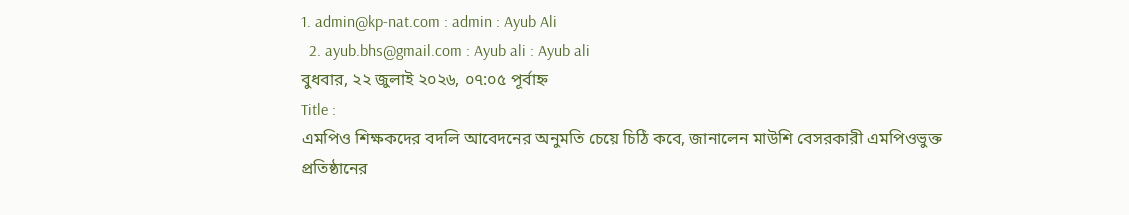1. admin@kp-nat.com : admin : Ayub Ali
  2. ayub.bhs@gmail.com : Ayub ali : Ayub ali
বুধবার, ২২ জুলাই ২০২৬, ০৭:০৫ পূর্বাহ্ন
Title :
এমপিও শিক্ষকদের বদলি আবেদনের অনুমতি চেয়ে চিঠি কবে, জানালেন মাউশি বেসরকারী এমপিওভুক্ত প্রতিষ্ঠানের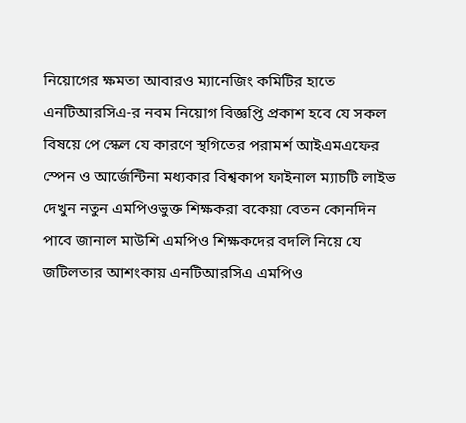নিয়োগের ক্ষমতা আবারও ম্যানেজিং কমিটির হাতে এনটিআরসিএ-র নবম নিয়োগ বিজ্ঞপ্তি প্রকাশ হবে যে সকল বিষয়ে পে স্কেল যে কারণে স্থগিতের পরামর্শ আইএমএফের স্পেন ও আর্জেন্টিনা মধ্যকার বিশ্বকাপ ফাইনাল ম্যাচটি লাইভ দেখুন নতুন এমপিওভুক্ত শিক্ষকরা বকেয়া বেতন কোনদিন পাবে জানাল মাউশি এমপিও শিক্ষকদের বদলি নিয়ে যে জটিলতার আশংকায় এনটিআরসিএ এমপিও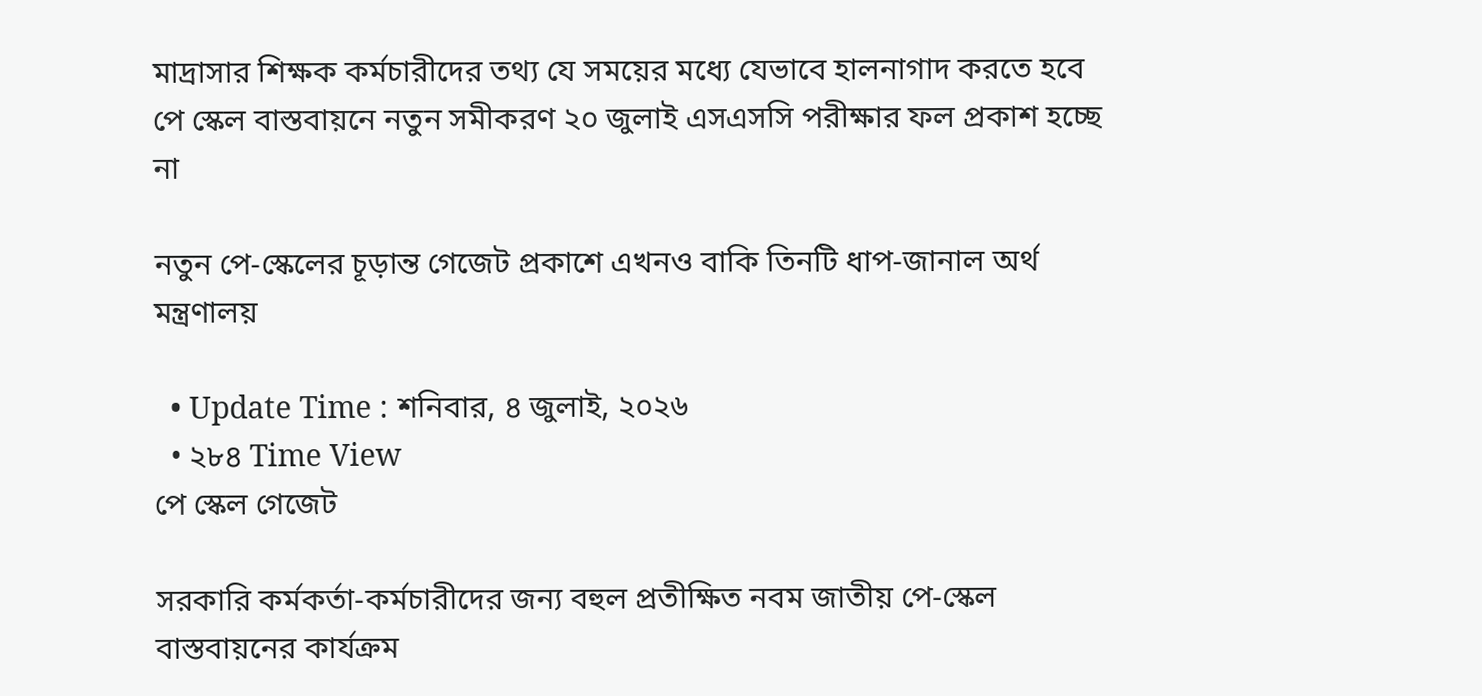মাদ্রাসার শিক্ষক কর্মচারীদের তথ্য যে সময়ের মধ্যে যেভাবে হালনাগাদ করতে হবে পে স্কেল বাস্তবায়নে নতুন সমীকরণ ২০ জুলাই এসএসসি পরীক্ষার ফল প্রকাশ হচ্ছে না

নতুন পে-স্কেলের চূড়ান্ত গেজেট প্রকাশে এখনও বাকি তিনটি ধাপ-জানাল অর্থ মন্ত্রণালয়

  • Update Time : শনিবার, ৪ জুলাই, ২০২৬
  • ২৮৪ Time View
পে স্কেল গেজেট

সরকারি কর্মকর্তা-কর্মচারীদের জন্য বহুল প্রতীক্ষিত নবম জাতীয় পে-স্কেল বাস্তবায়নের কার্যক্রম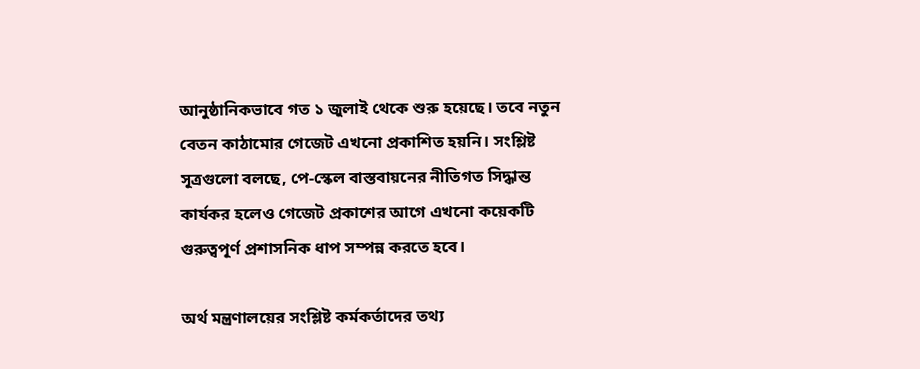আনুষ্ঠানিকভাবে গত ১ জুলাই থেকে শুরু হয়েছে। তবে নতুন বেতন কাঠামোর গেজেট এখনো প্রকাশিত হয়নি। সংশ্লিষ্ট সূত্রগুলো বলছে, পে-স্কেল বাস্তবায়নের নীতিগত সিদ্ধান্ত কার্যকর হলেও গেজেট প্রকাশের আগে এখনো কয়েকটি গুরুত্বপূর্ণ প্রশাসনিক ধাপ সম্পন্ন করতে হবে।

অর্থ মন্ত্রণালয়ের সংশ্লিষ্ট কর্মকর্তাদের তথ্য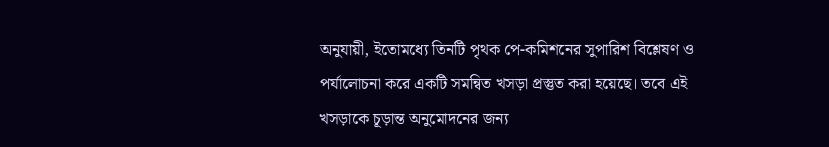অনুযায়ী, ইতোমধ্যে তিনটি পৃথক পে-কমিশনের সুপারিশ বিশ্লেষণ ও পর্যালোচনা করে একটি সমন্বিত খসড়া প্রস্তুত করা হয়েছে। তবে এই খসড়াকে চূড়ান্ত অনুমোদনের জন্য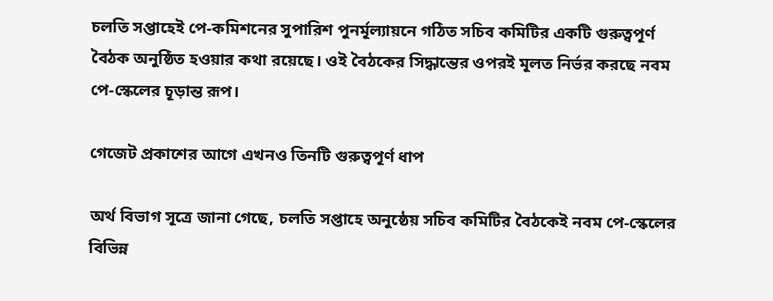চলতি সপ্তাহেই পে-কমিশনের সুপারিশ পুনর্মূল্যায়নে গঠিত সচিব কমিটির একটি গুরুত্বপূর্ণ বৈঠক অনুষ্ঠিত হওয়ার কথা রয়েছে। ওই বৈঠকের সিদ্ধান্তের ওপরই মূলত নির্ভর করছে নবম পে-স্কেলের চূড়ান্ত রূপ।

গেজেট প্রকাশের আগে এখনও তিনটি গুরুত্বপূর্ণ ধাপ

অর্থ বিভাগ সূত্রে জানা গেছে, চলতি সপ্তাহে অনুষ্ঠেয় সচিব কমিটির বৈঠকেই নবম পে-স্কেলের বিভিন্ন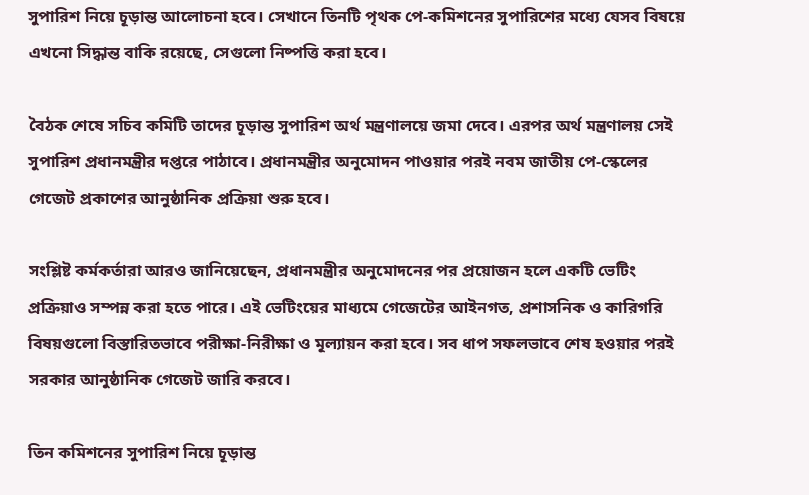সুপারিশ নিয়ে চূড়ান্ত আলোচনা হবে। সেখানে তিনটি পৃথক পে-কমিশনের সুপারিশের মধ্যে যেসব বিষয়ে এখনো সিদ্ধান্ত বাকি রয়েছে, সেগুলো নিষ্পত্তি করা হবে।

বৈঠক শেষে সচিব কমিটি তাদের চূড়ান্ত সুপারিশ অর্থ মন্ত্রণালয়ে জমা দেবে। এরপর অর্থ মন্ত্রণালয় সেই সুপারিশ প্রধানমন্ত্রীর দপ্তরে পাঠাবে। প্রধানমন্ত্রীর অনুমোদন পাওয়ার পরই নবম জাতীয় পে-স্কেলের গেজেট প্রকাশের আনুষ্ঠানিক প্রক্রিয়া শুরু হবে।

সংশ্লিষ্ট কর্মকর্তারা আরও জানিয়েছেন, প্রধানমন্ত্রীর অনুমোদনের পর প্রয়োজন হলে একটি ভেটিং প্রক্রিয়াও সম্পন্ন করা হতে পারে। এই ভেটিংয়ের মাধ্যমে গেজেটের আইনগত, প্রশাসনিক ও কারিগরি বিষয়গুলো বিস্তারিতভাবে পরীক্ষা-নিরীক্ষা ও মূল্যায়ন করা হবে। সব ধাপ সফলভাবে শেষ হওয়ার পরই সরকার আনুষ্ঠানিক গেজেট জারি করবে।

তিন কমিশনের সুপারিশ নিয়ে চূড়ান্ত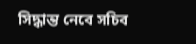সিদ্ধান্ত নেবে সচিব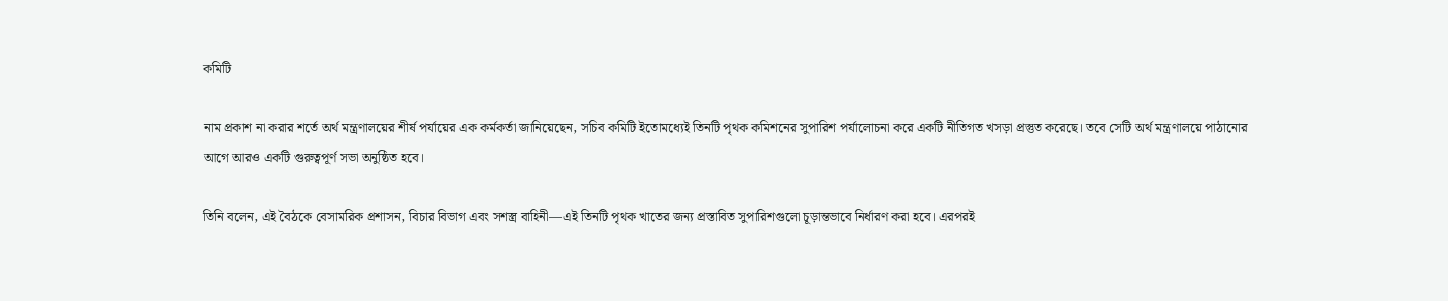কমিটি

নাম প্রকাশ না করার শর্তে অর্থ মন্ত্রণালয়ের শীর্ষ পর্যায়ের এক কর্মকর্তা জানিয়েছেন, সচিব কমিটি ইতোমধ্যেই তিনটি পৃথক কমিশনের সুপারিশ পর্যালোচনা করে একটি নীতিগত খসড়া প্রস্তুত করেছে। তবে সেটি অর্থ মন্ত্রণালয়ে পাঠানোর আগে আরও একটি গুরুত্বপূর্ণ সভা অনুষ্ঠিত হবে।

তিনি বলেন, এই বৈঠকে বেসামরিক প্রশাসন, বিচার বিভাগ এবং সশস্ত্র বাহিনী—এই তিনটি পৃথক খাতের জন্য প্রস্তাবিত সুপারিশগুলো চূড়ান্তভাবে নির্ধারণ করা হবে। এরপরই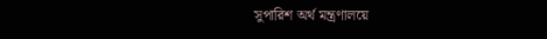সুপারিশ অর্থ মন্ত্রণালয়ে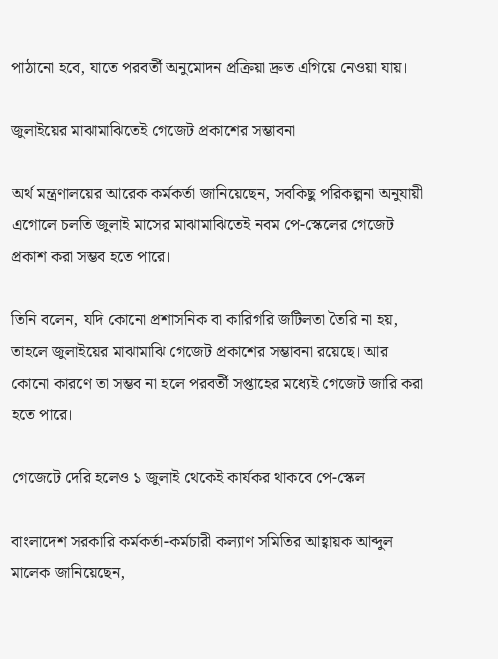পাঠানো হবে, যাতে পরবর্তী অনুমোদন প্রক্রিয়া দ্রুত এগিয়ে নেওয়া যায়।

জুলাইয়ের মাঝামাঝিতেই গেজেট প্রকাশের সম্ভাবনা

অর্থ মন্ত্রণালয়ের আরেক কর্মকর্তা জানিয়েছেন, সবকিছু পরিকল্পনা অনুযায়ী এগোলে চলতি জুলাই মাসের মাঝামাঝিতেই নবম পে-স্কেলের গেজেট প্রকাশ করা সম্ভব হতে পারে।

তিনি বলেন, যদি কোনো প্রশাসনিক বা কারিগরি জটিলতা তৈরি না হয়, তাহলে জুলাইয়ের মাঝামাঝি গেজেট প্রকাশের সম্ভাবনা রয়েছে। আর কোনো কারণে তা সম্ভব না হলে পরবর্তী সপ্তাহের মধ্যেই গেজেট জারি করা হতে পারে।

গেজেটে দেরি হলেও ১ জুলাই থেকেই কার্যকর থাকবে পে-স্কেল

বাংলাদেশ সরকারি কর্মকর্তা-কর্মচারী কল্যাণ সমিতির আহ্বায়ক আব্দুল মালেক জানিয়েছেন,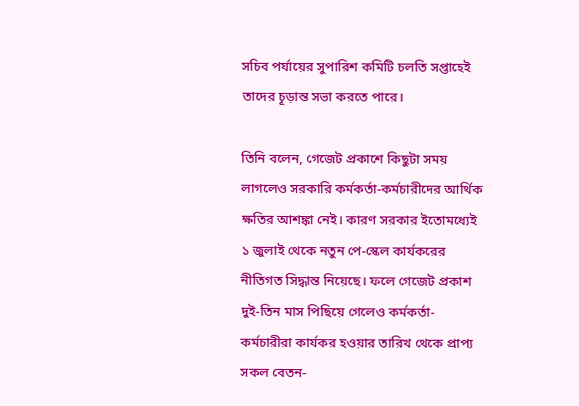সচিব পর্যায়ের সুপারিশ কমিটি চলতি সপ্তাহেই তাদের চূড়ান্ত সভা করতে পারে।

তিনি বলেন, গেজেট প্রকাশে কিছুটা সময় লাগলেও সরকারি কর্মকর্তা-কর্মচারীদের আর্থিক ক্ষতির আশঙ্কা নেই। কারণ সরকার ইতোমধ্যেই ১ জুলাই থেকে নতুন পে-স্কেল কার্যকরের নীতিগত সিদ্ধান্ত নিয়েছে। ফলে গেজেট প্রকাশ দুই-তিন মাস পিছিয়ে গেলেও কর্মকর্তা-কর্মচারীরা কার্যকর হওয়ার তারিখ থেকে প্রাপ্য সকল বেতন-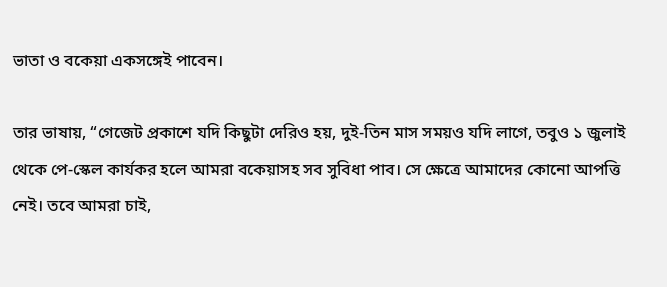ভাতা ও বকেয়া একসঙ্গেই পাবেন।

তার ভাষায়, “গেজেট প্রকাশে যদি কিছুটা দেরিও হয়, দুই-তিন মাস সময়ও যদি লাগে, তবুও ১ জুলাই থেকে পে-স্কেল কার্যকর হলে আমরা বকেয়াসহ সব সুবিধা পাব। সে ক্ষেত্রে আমাদের কোনো আপত্তি নেই। তবে আমরা চাই,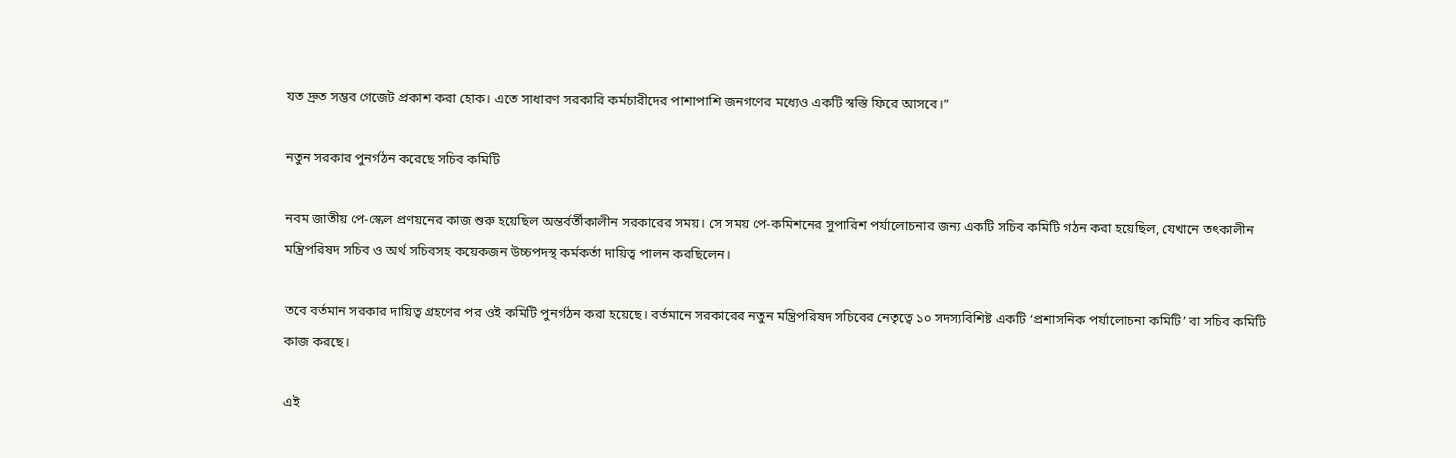যত দ্রুত সম্ভব গেজেট প্রকাশ করা হোক। এতে সাধারণ সরকারি কর্মচারীদের পাশাপাশি জনগণের মধ্যেও একটি স্বস্তি ফিরে আসবে।”

নতুন সরকার পুনর্গঠন করেছে সচিব কমিটি

নবম জাতীয় পে-স্কেল প্রণয়নের কাজ শুরু হয়েছিল অন্তর্বর্তীকালীন সরকারের সময়। সে সময় পে-কমিশনের সুপারিশ পর্যালোচনার জন্য একটি সচিব কমিটি গঠন করা হয়েছিল, যেখানে তৎকালীন মন্ত্রিপরিষদ সচিব ও অর্থ সচিবসহ কয়েকজন উচ্চপদস্থ কর্মকর্তা দায়িত্ব পালন করছিলেন।

তবে বর্তমান সরকার দায়িত্ব গ্রহণের পর ওই কমিটি পুনর্গঠন করা হয়েছে। বর্তমানে সরকারের নতুন মন্ত্রিপরিষদ সচিবের নেতৃত্বে ১০ সদস্যবিশিষ্ট একটি ‘প্রশাসনিক পর্যালোচনা কমিটি’ বা সচিব কমিটি কাজ করছে।

এই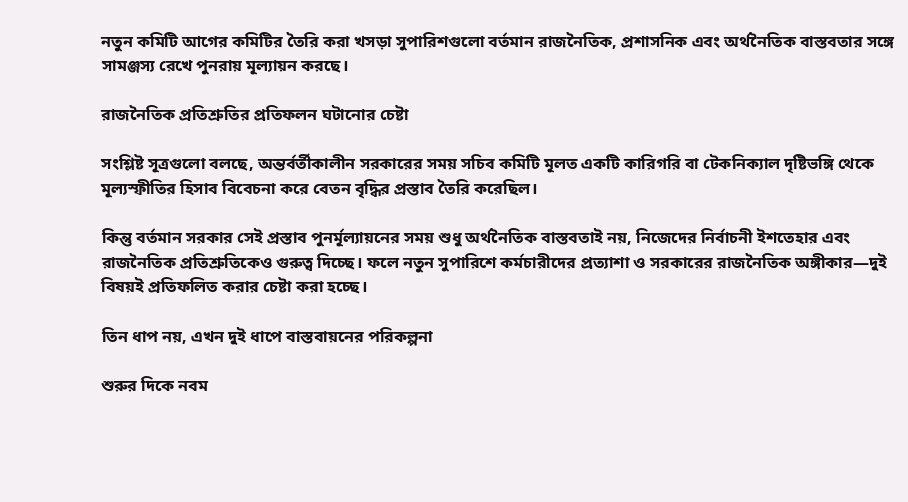নতুন কমিটি আগের কমিটির তৈরি করা খসড়া সুপারিশগুলো বর্তমান রাজনৈতিক, প্রশাসনিক এবং অর্থনৈতিক বাস্তবতার সঙ্গে সামঞ্জস্য রেখে পুনরায় মূল্যায়ন করছে।

রাজনৈতিক প্রতিশ্রুতির প্রতিফলন ঘটানোর চেষ্টা

সংশ্লিষ্ট সূত্রগুলো বলছে, অন্তর্বর্তীকালীন সরকারের সময় সচিব কমিটি মূলত একটি কারিগরি বা টেকনিক্যাল দৃষ্টিভঙ্গি থেকে মূল্যস্ফীতির হিসাব বিবেচনা করে বেতন বৃদ্ধির প্রস্তাব তৈরি করেছিল।

কিন্তু বর্তমান সরকার সেই প্রস্তাব পুনর্মূল্যায়নের সময় শুধু অর্থনৈতিক বাস্তবতাই নয়, নিজেদের নির্বাচনী ইশতেহার এবং রাজনৈতিক প্রতিশ্রুতিকেও গুরুত্ব দিচ্ছে। ফলে নতুন সুপারিশে কর্মচারীদের প্রত্যাশা ও সরকারের রাজনৈতিক অঙ্গীকার—দুই বিষয়ই প্রতিফলিত করার চেষ্টা করা হচ্ছে।

তিন ধাপ নয়, এখন দুই ধাপে বাস্তবায়নের পরিকল্পনা

শুরুর দিকে নবম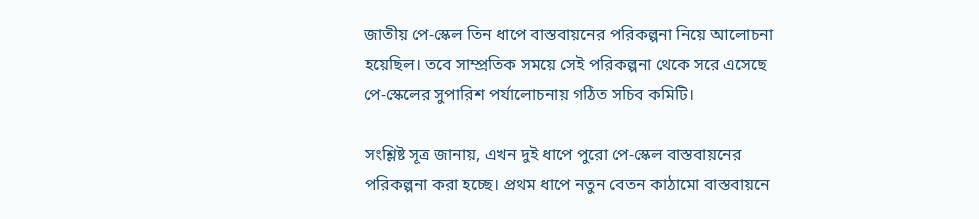জাতীয় পে-স্কেল তিন ধাপে বাস্তবায়নের পরিকল্পনা নিয়ে আলোচনা হয়েছিল। তবে সাম্প্রতিক সময়ে সেই পরিকল্পনা থেকে সরে এসেছে পে-স্কেলের সুপারিশ পর্যালোচনায় গঠিত সচিব কমিটি।

সংশ্লিষ্ট সূত্র জানায়, এখন দুই ধাপে পুরো পে-স্কেল বাস্তবায়নের পরিকল্পনা করা হচ্ছে। প্রথম ধাপে নতুন বেতন কাঠামো বাস্তবায়নে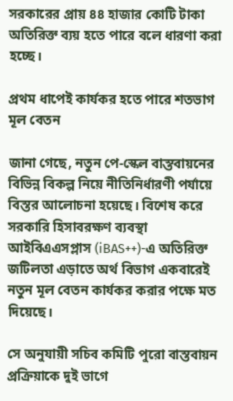সরকারের প্রায় ৪৪ হাজার কোটি টাকা অতিরিক্ত ব্যয় হতে পারে বলে ধারণা করা হচ্ছে।

প্রথম ধাপেই কার্যকর হতে পারে শতভাগ মূল বেতন

জানা গেছে, নতুন পে-স্কেল বাস্তবায়নের বিভিন্ন বিকল্প নিয়ে নীতিনির্ধারণী পর্যায়ে বিস্তর আলোচনা হয়েছে। বিশেষ করে সরকারি হিসাবরক্ষণ ব্যবস্থা আইবিএএসপ্লাস (iBAS++)-এ অতিরিক্ত জটিলতা এড়াতে অর্থ বিভাগ একবারেই নতুন মূল বেতন কার্যকর করার পক্ষে মত দিয়েছে।

সে অনুযায়ী সচিব কমিটি পুরো বাস্তবায়ন প্রক্রিয়াকে দুই ভাগে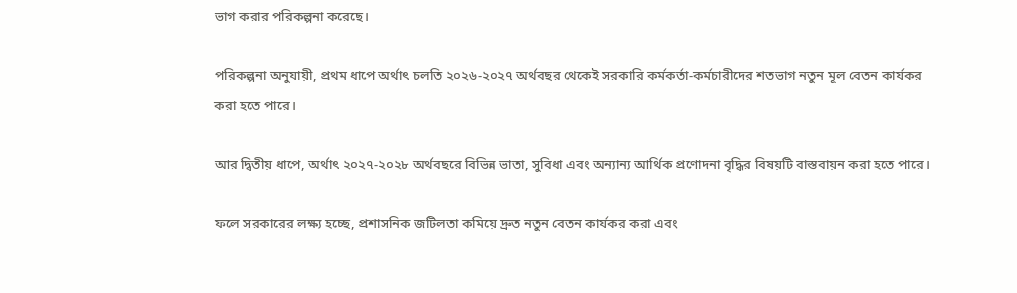ভাগ করার পরিকল্পনা করেছে।

পরিকল্পনা অনুযায়ী, প্রথম ধাপে অর্থাৎ চলতি ২০২৬-২০২৭ অর্থবছর থেকেই সরকারি কর্মকর্তা-কর্মচারীদের শতভাগ নতুন মূল বেতন কার্যকর করা হতে পারে।

আর দ্বিতীয় ধাপে, অর্থাৎ ২০২৭-২০২৮ অর্থবছরে বিভিন্ন ভাতা, সুবিধা এবং অন্যান্য আর্থিক প্রণোদনা বৃদ্ধির বিষয়টি বাস্তবায়ন করা হতে পারে।

ফলে সরকারের লক্ষ্য হচ্ছে, প্রশাসনিক জটিলতা কমিয়ে দ্রুত নতুন বেতন কার্যকর করা এবং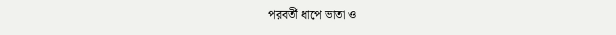পরবর্তী ধাপে ভাতা ও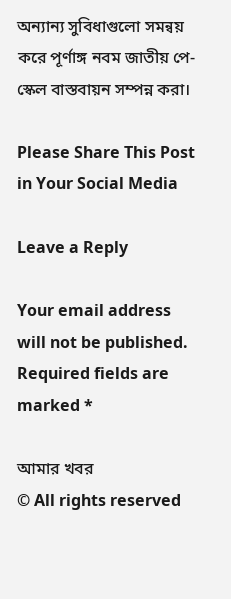অন্যান্য সুবিধাগুলো সমন্বয় করে পূর্ণাঙ্গ নবম জাতীয় পে-স্কেল বাস্তবায়ন সম্পন্ন করা।

Please Share This Post in Your Social Media

Leave a Reply

Your email address will not be published. Required fields are marked *

আমার খবর
© All rights reserved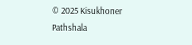© 2025 Kisukhoner Pathshala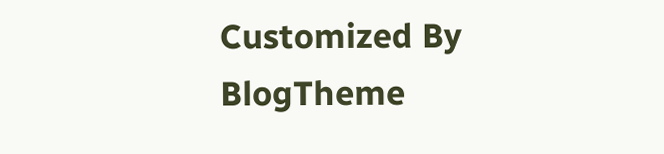Customized By BlogTheme